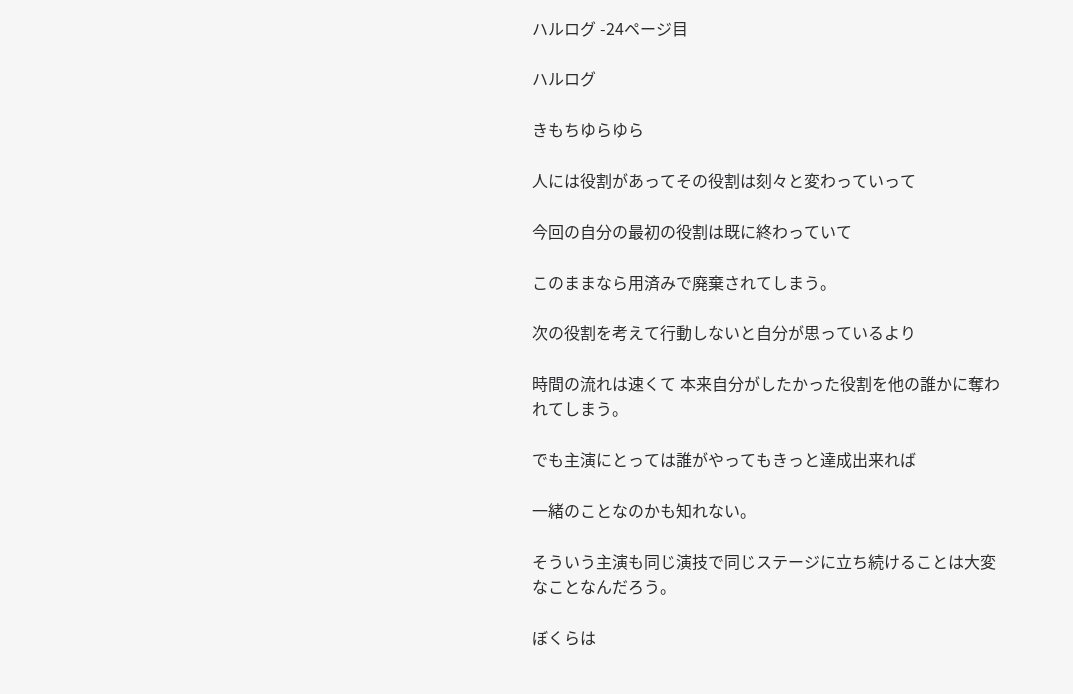ハルログ -24ページ目

ハルログ

きもちゆらゆら

人には役割があってその役割は刻々と変わっていって

今回の自分の最初の役割は既に終わっていて

このままなら用済みで廃棄されてしまう。

次の役割を考えて行動しないと自分が思っているより

時間の流れは速くて 本来自分がしたかった役割を他の誰かに奪われてしまう。

でも主演にとっては誰がやってもきっと達成出来れば

一緒のことなのかも知れない。

そういう主演も同じ演技で同じステージに立ち続けることは大変なことなんだろう。

ぼくらは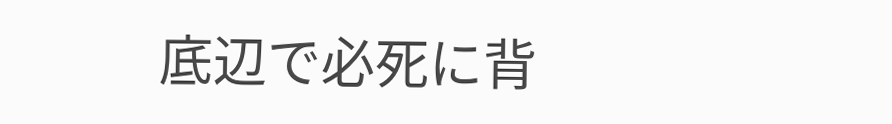底辺で必死に背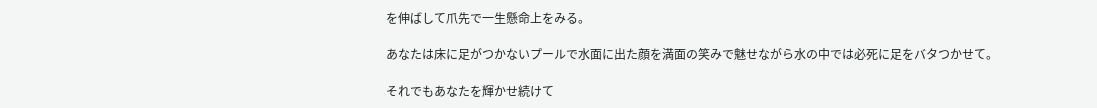を伸ばして爪先で一生懸命上をみる。

あなたは床に足がつかないプールで水面に出た顔を満面の笑みで魅せながら水の中では必死に足をバタつかせて。

それでもあなたを輝かせ続けて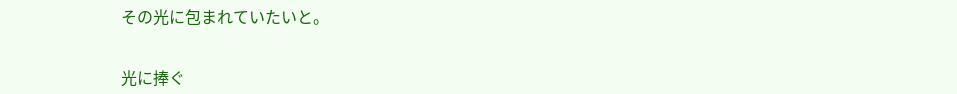その光に包まれていたいと。


光に捧ぐ